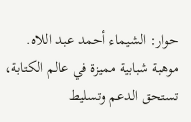حوار: الشيماء أحمد عبد اللاه.
موهبة شبابية مميزة في عالم الكتابة، تستحق الدعم وتسليط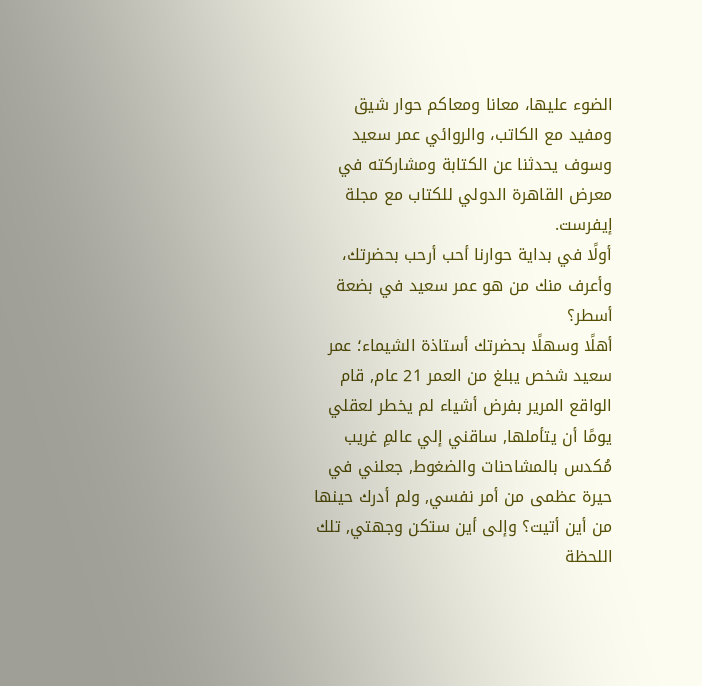الضوء عليها، معانا ومعاكم حوار شيق ومفيد مع الكاتب، والروائي عمر سعيد وسوف يحدثنا عن الكتابة ومشاركته في معرض القاهرة الدولي للكتاب مع مجلة إيفرست.
أولًا في بداية حوارنا أحب أرحب بحضرتك، وأعرف منك من هو عمر سعيد في بضعة أسطر؟
أهلًا وسهلًا بحضرتك أستاذة الشيماء؛ عمر سعيد شخص يبلغ من العمر 21 عام, قام الواقع المرير بفرض أشياء لم يخطر لعقلي يومًا أن يتأملها, ساقني إلي عالمِ غريب مُكدس بالمشاحنات والضغوط, جعلني في حيرة عظمى من أمر نفسي, ولم أدرك حينها من أين أتيت؟ وإلى أين ستكن وجهتي, تلك اللحظة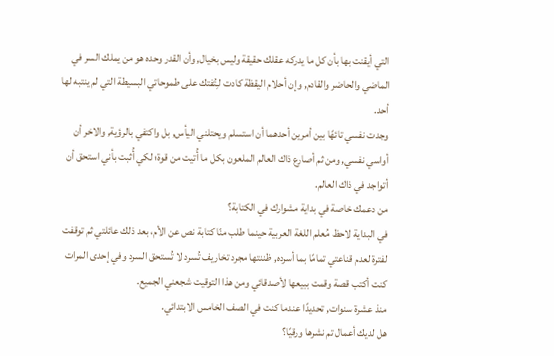التي أيقنت بها بأن كل ما يدركه عقلك حقيقة وليس بخيال, وأن القدر وحده هو من يملك السر في الماضي والحاضر والقادم, وإن أحلام اليقظة كادت لـِتُفتك على طموحاتي البسيطة التي لم ينتبه لها أحد.
وجدت نفسي تائهًا بين أمرين أحدهما أن استسلم ويحتلني اليأس, بل واكتفي بالرؤية, والاخر أن أواسي نفسي, ومن ثم أصارع ذاك العالم الملعون بكل ما أُتيت من قوة؛ لكي أُثبت بأني استحق أن أتواجد في ذاك العالم.
من دعمك خاصة في بداية مشوارك في الكتابة؟
في البداية لاحظ مُعلم اللغة العربية حينما طلب منّا كتابة نص عن الأم، بعد ذلك عائلتي ثم توقفت لفترة لعدم قناعتي تمامًا بما أسرده, ظننتها مجرد تخاريف تُسرد لا تُستحق السرد وفي إحدى المرات كنت أكتب قصة وقمت ببيعها لأصدقائي ومن هذا التوقيت شجعني الجميع.
منذ عشرة سنوات, تحديدًا عندما كنت في الصف الخامس الابتدائي.
هل لديك أعمال تم نشرها ورقيًا؟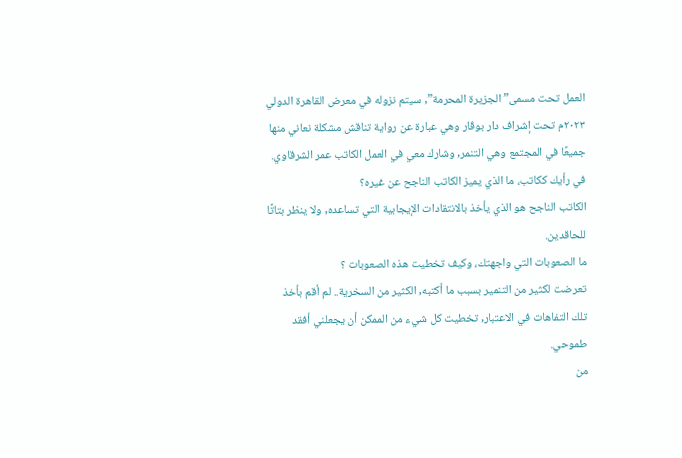العمل تحت مسمى” الجزيرة المحرمة”, سيتم نزوله في معرض القاهرة الدولي ٢٠٢٣م تحت إشراف دار بوڤار وهي عبارة عن رواية تناقش مشكلة نعاني منها جميعًا في المجتمع وهي التنمر, وشارك معي في العمل الكاتب عمر الشرقاوي.
في رأيك ككاتب، ما الذي يميز الكاتب الناجح عن غيره؟
الكاتب الناجح هو الذي يأخذ بالانتقادات الإيجابية التي تساعده, ولا ينظر بتاتًا للحاقدين.
ما الصعوبات التي واجهتك، وكيف تخطيت هذه الصعوبات ؟
تعرضت لكثير من التنمير بسبب ما أكتبه, الكثير من السخرية.. لم أقم بأخذ تلك التفاهات في الاعتبار, تخطيت كل شيء من الممكن أن يجعلني أفقد طموحي.
من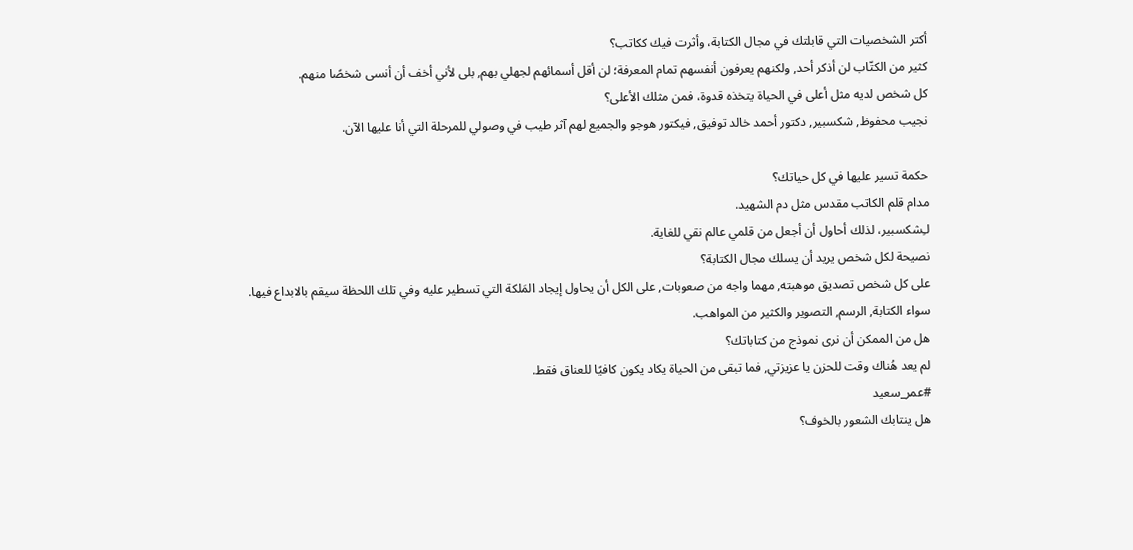أكتر الشخصيات التي قابلتك في مجال الكتابة، وأثرت فيك ككاتب؟
كثير من الكتّاب لن أذكر أحد, ولكنهم يعرفون أنفسهم تمام المعرفة؛ لن أقل أسمائهم لجهلي بهم, بلى لأني أخف أن أنسى شخصًا منهم.
كل شخص لديه مثل أعلى في الحياة يتخذه قدوة، فمن مثلك الأعلى؟
نجيب محفوظ, شكسبير, دكتور أحمد خالد توفيق, فيكتور هوجو والجميع لهم آثر طيب في وصولي للمرحلة التي أنا عليها الآن.

حكمة تسير عليها في كل حياتك؟
مدام قلم الكاتب مقدس مثل دم الشهيد.
لـِشكسبير، لذلك أحاول أن أجعل من قلمي عالم نقي للغاية.
نصيحة لكل شخص يريد أن يسلك مجال الكتابة؟
على كل شخص تصديق موهبته, مهما واجه من صعوبات, على الكل أن يحاول إيجاد المَلكة التي تسطير عليه وفي تلك اللحظة سيقم بالابداع فيها.
سواء الكتابة, الرسم, التصوير والكثير من المواهب.
هل من الممكن أن نرى نموذج من كتاباتك؟
لم يعد هُناك وقت للحزن يا عزيزتي, فما تبقى من الحياة يكاد يكون كافيًا للعناق فقط.
#عمر_سعيد
هل ينتابك الشعور بالخوف؟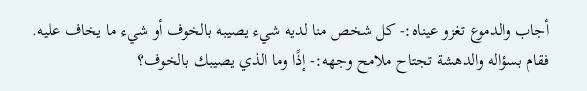أجاب والدموع تغزو عيناه:- كل شخص منا لديه شيء يصيبه بالخوف أو شيء ما يخاف عليه.
فقام بسؤاله والدهشة تجتاح ملامح وجهه:- إذًا وما الذي يصيبك بالخوف؟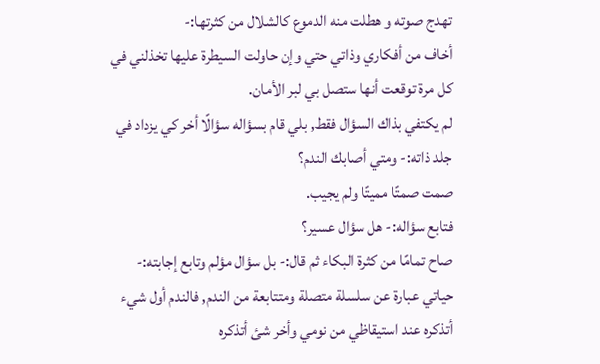تهدج صوته و هطلت منه الدموع كالشلال من كثرتها:-
أخاف من أفكاري وذاتي حتي وإن حاولت السيطرة عليها تخذلني في كل مرة توقعت أنها ستصل بي لبر الأمان.
لم يكتفي بذاك السؤال فقط, بلي قام بسؤاله سؤالًا أخر كي يزداد في جلد ذاته:- ومتي أصابك الندم؟
صمت صمتًا مميتًا ولم يجيب.
فتابع سؤاله:- هل سؤال عسير؟
صاح تمامًا من كثرة البكاء ثم قال:- بل سؤال مؤلم وتابع إجابته:- حياتي عبارة عن سلسلة متصلة ومتتابعة من الندم, فالندم أول شيء أتذكره عند استيقاظي من نومي وأخر شئ أتذكره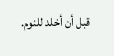قبل أن أخلد للنوم.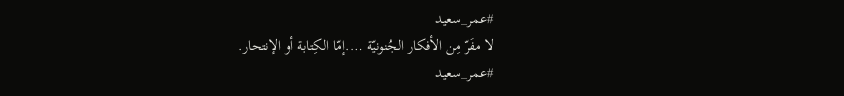#عمر_سعيد
لا مفَرّ مِن الأفكار الجُنونيّة ….إمّا الكِتابة أو الإنتحار.
#عمر_سعيد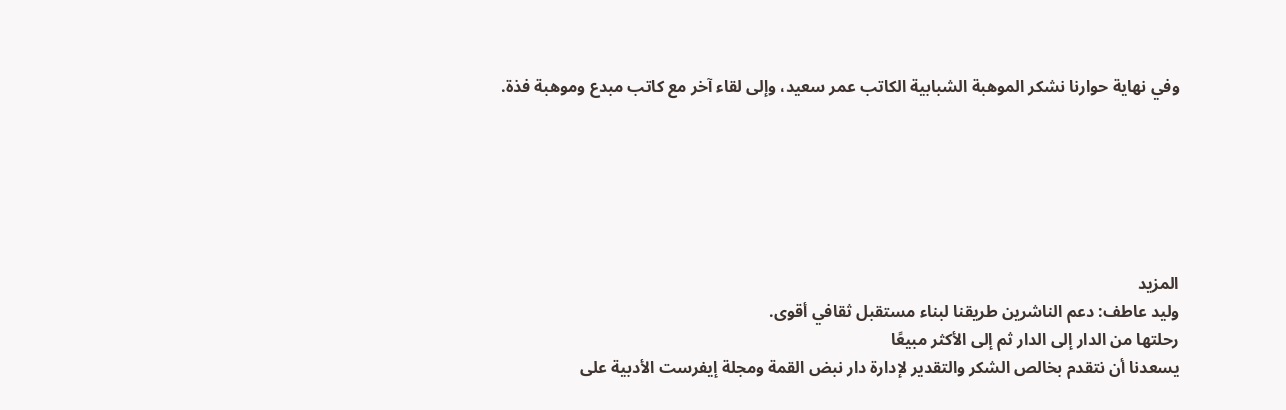وفي نهاية حوارنا نشكر الموهبة الشبابية الكاتب عمر سعيد، وإلى لقاء آخر مع كاتب مبدع وموهبة فذة.






المزيد
وليد عاطف: دعم الناشرين طريقنا لبناء مستقبل ثقافي أقوى.
رحلتها من الدار إلى الدار ثم إلى الأكثر مبيعًا
يسعدنا أن نتقدم بخالص الشكر والتقدير لإدارة دار نبض القمة ومجلة إيفرست الأدبية على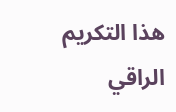هذا التكريم الراقي